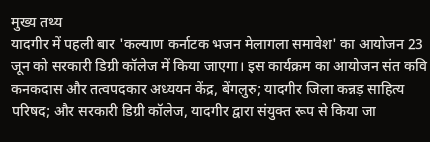मुख्य तथ्य
यादगीर में पहली बार 'कल्याण कर्नाटक भजन मेलागला समावेश' का आयोजन 23 जून को सरकारी डिग्री कॉलेज में किया जाएगा। इस कार्यक्रम का आयोजन संत कवि कनकदास और तत्वपदकार अध्ययन केंद्र, बेंगलुरु; यादगीर जिला कन्नड़ साहित्य परिषद; और सरकारी डिग्री कॉलेज, यादगीर द्वारा संयुक्त रूप से किया जा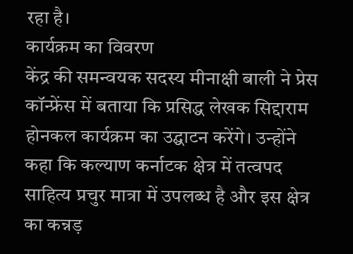रहा है।
कार्यक्रम का विवरण
केंद्र की समन्वयक सदस्य मीनाक्षी बाली ने प्रेस कॉन्फ्रेंस में बताया कि प्रसिद्ध लेखक सिद्दाराम होनकल कार्यक्रम का उद्घाटन करेंगे। उन्होंने कहा कि कल्याण कर्नाटक क्षेत्र में तत्वपद साहित्य प्रचुर मात्रा में उपलब्ध है और इस क्षेत्र का कन्नड़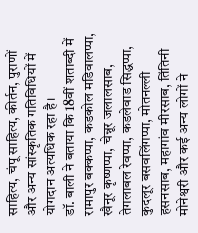साहित्य, चंपू साहित्य, कीर्तन, पुराणों और अन्य सांस्कृतिक गतिविधियों में योगदान अत्यधिक रहा है।
डॉ. बाली ने बताया कि 18वीं शताब्दी में रामापुर बक्कप्पा, कडकोल मडिवालप्पा, खैनूर कृष्णप्पा, चेन्नूर जलालसाब, तेगलाबल रेवप्पा, कडलेवाड सिद्धप्पा, कुदलूर बसवलिंगप्पा, मोतनल्ली हसनसाब, महागांव मीरसाब, तिंतिनी मोनेश्वरी और कई अन्य लोगों ने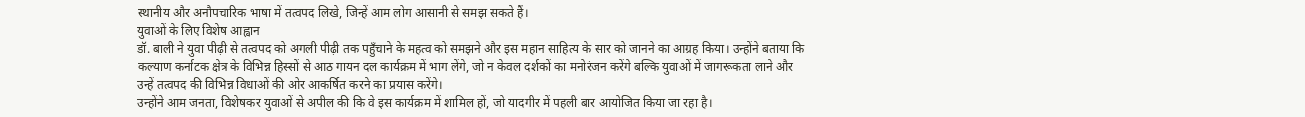स्थानीय और अनौपचारिक भाषा में तत्वपद लिखे, जिन्हें आम लोग आसानी से समझ सकते हैं।
युवाओं के लिए विशेष आह्वान
डॉ. बाली ने युवा पीढ़ी से तत्वपद को अगली पीढ़ी तक पहुँचाने के महत्व को समझने और इस महान साहित्य के सार को जानने का आग्रह किया। उन्होंने बताया कि कल्याण कर्नाटक क्षेत्र के विभिन्न हिस्सों से आठ गायन दल कार्यक्रम में भाग लेंगे, जो न केवल दर्शकों का मनोरंजन करेंगे बल्कि युवाओं में जागरूकता लाने और उन्हें तत्वपद की विभिन्न विधाओं की ओर आकर्षित करने का प्रयास करेंगे।
उन्होंने आम जनता, विशेषकर युवाओं से अपील की कि वे इस कार्यक्रम में शामिल हों, जो यादगीर में पहली बार आयोजित किया जा रहा है।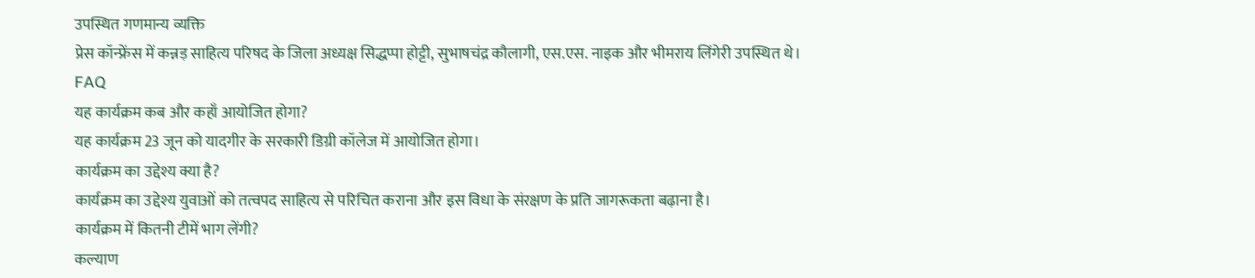उपस्थित गणमान्य व्यक्ति
प्रेस कॉन्फ्रेंस में कन्नड़ साहित्य परिषद के जिला अध्यक्ष सिद्धप्पा होट्टी, सुभाषचंद्र कौलागी, एस.एस. नाइक और भीमराय लिंगेरी उपस्थित थे।
FAQ
यह कार्यक्रम कब और कहाँ आयोजित होगा?
यह कार्यक्रम 23 जून को यादगीर के सरकारी डिग्री कॉलेज में आयोजित होगा।
कार्यक्रम का उद्देश्य क्या है?
कार्यक्रम का उद्देश्य युवाओं को तत्वपद साहित्य से परिचित कराना और इस विधा के संरक्षण के प्रति जागरूकता बढ़ाना है।
कार्यक्रम में कितनी टीमें भाग लेंगी?
कल्याण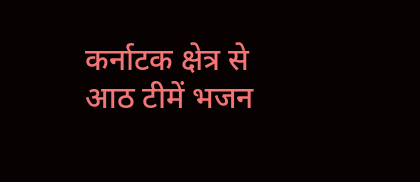कर्नाटक क्षेत्र से आठ टीमें भजन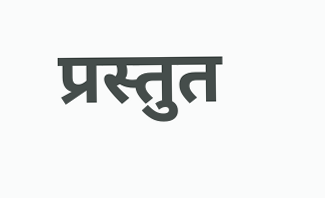प्रस्तुत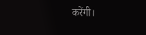करेंगी।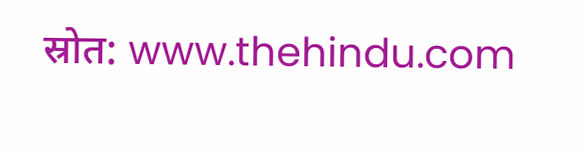स्रोत: www.thehindu.com